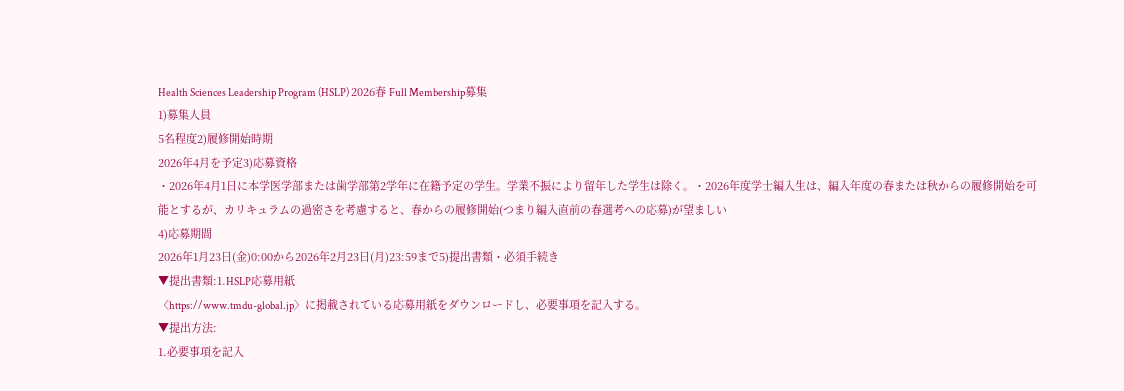Health Sciences Leadership Program (HSLP) 2026春 Full Membership募集
1)募集人員
5名程度2)履修開始時期
2026年4月を予定3)応募資格
・2026年4月1日に本学医学部または歯学部第2学年に在籍予定の学生。学業不振により留年した学生は除く。・2026年度学士編入生は、編入年度の春または秋からの履修開始を可能とするが、カリキュラムの過密さを考慮すると、春からの履修開始(つまり編入直前の春選考への応募)が望ましい
4)応募期間
2026年1月23日(金)0:00から2026年2月23日(月)23:59まで5)提出書類・必須手続き
▼提出書類:1.HSLP応募用紙
〈https://www.tmdu-global.jp〉に掲載されている応募用紙をダウンロードし、必要事項を記入する。
▼提出方法:
1.必要事項を記入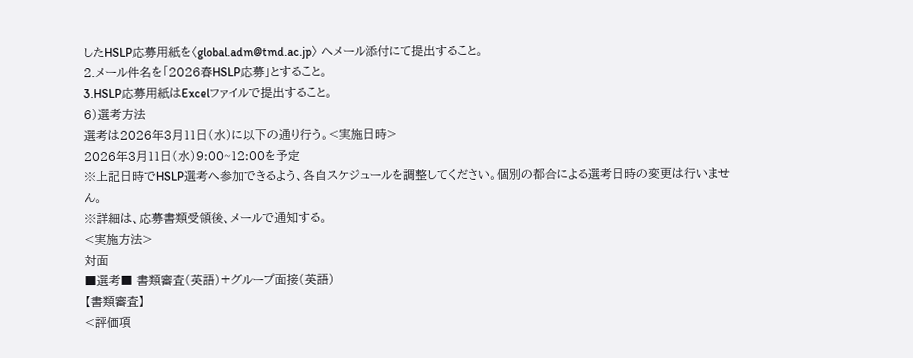したHSLP応募用紙を〈global.adm@tmd.ac.jp〉 へメール添付にて提出すること。
2.メール件名を「2026春HSLP応募」とすること。
3.HSLP応募用紙はExcelファイルで提出すること。
6)選考方法
選考は2026年3月11日(水)に以下の通り行う。<実施日時>
2026年3月11日(水)9:00~12:00を予定
※上記日時でHSLP選考へ参加できるよう、各自スケジュールを調整してください。個別の都合による選考日時の変更は行いません。
※詳細は、応募書類受領後、メールで通知する。
<実施方法>
対面
■選考■ 書類審査(英語)+グループ面接(英語)
【書類審査】
<評価項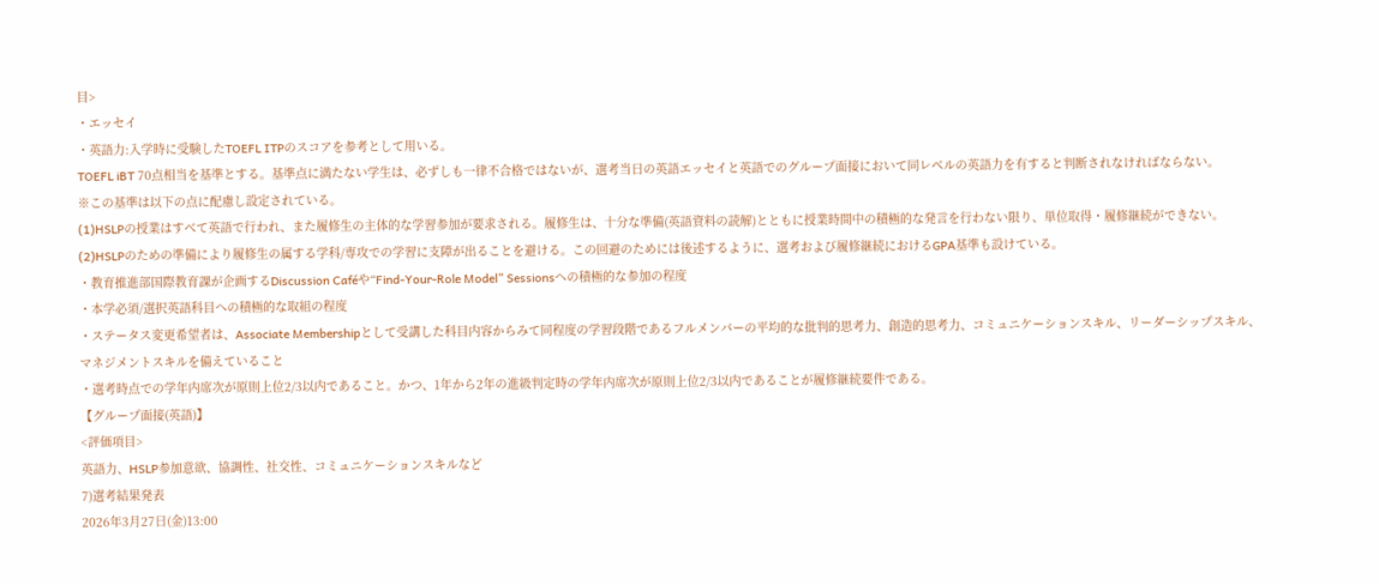目>
・エッセイ
・英語力:入学時に受験したTOEFL ITPのスコアを参考として用いる。
TOEFL iBT 70点相当を基準とする。基準点に満たない学生は、必ずしも一律不合格ではないが、選考当日の英語エッセイと英語でのグループ面接において同レベルの英語力を有すると判断されなければならない。
※この基準は以下の点に配慮し設定されている。
(1)HSLPの授業はすべて英語で行われ、また履修生の主体的な学習参加が要求される。履修生は、十分な準備(英語資料の読解)とともに授業時間中の積極的な発言を行わない限り、単位取得・履修継続ができない。
(2)HSLPのための準備により履修生の属する学科/専攻での学習に支障が出ることを避ける。この回避のためには後述するように、選考および履修継続におけるGPA基準も設けている。
・教育推進部国際教育課が企画するDiscussion Caféや“Find-Your-Role Model” Sessionsへの積極的な参加の程度
・本学必須/選択英語科目への積極的な取組の程度
・ステータス変更希望者は、Associate Membershipとして受講した科目内容からみて同程度の学習段階であるフルメンバーの平均的な批判的思考力、創造的思考力、コミュニケーションスキル、リーダーシップスキル、マネジメントスキルを備えていること
・選考時点での学年内席次が原則上位2/3以内であること。かつ、1年から2年の進級判定時の学年内席次が原則上位2/3以内であることが履修継続要件である。
【グループ面接(英語)】
<評価項目>
英語力、HSLP参加意欲、協調性、社交性、コミュニケーションスキルなど
7)選考結果発表
2026年3月27日(金)13:00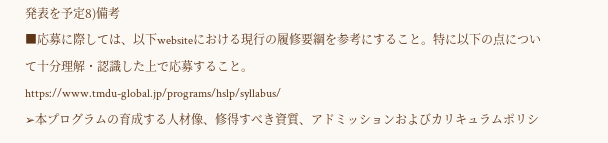発表を予定8)備考
■応募に際しては、以下websiteにおける現行の履修要綱を参考にすること。特に以下の点について十分理解・認識した上で応募すること。
https://www.tmdu-global.jp/programs/hslp/syllabus/
➢本プログラムの育成する人材像、修得すべき資質、アドミッションおよびカリキュラムポリシ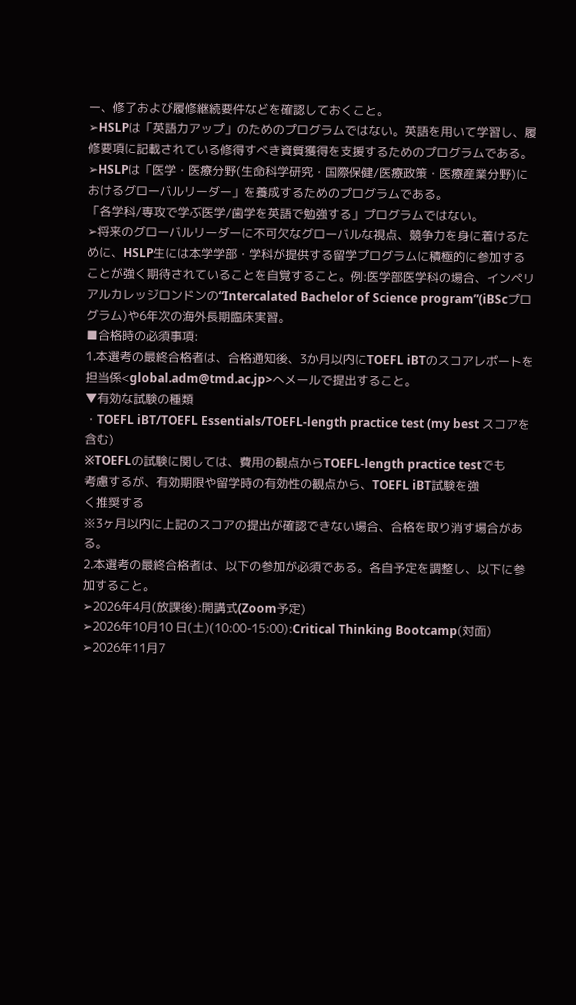ー、修了および履修継続要件などを確認しておくこと。
➢HSLPは「英語力アップ」のためのプログラムではない。英語を用いて学習し、履修要項に記載されている修得すべき資質獲得を支援するためのプログラムである。
➢HSLPは「医学・医療分野(生命科学研究・国際保健/医療政策・医療産業分野)におけるグローバルリーダー」を養成するためのプログラムである。
「各学科/専攻で学ぶ医学/歯学を英語で勉強する」プログラムではない。
➢将来のグローバルリーダーに不可欠なグローバルな視点、競争力を身に着けるために、HSLP生には本学学部・学科が提供する留学プログラムに積極的に参加することが強く期待されていることを自覚すること。例:医学部医学科の場合、インペリアルカレッジロンドンの“Intercalated Bachelor of Science program”(iBScプログラム)や6年次の海外長期臨床実習。
■合格時の必須事項:
1.本選考の最終合格者は、合格通知後、3か月以内にTOEFL iBTのスコアレポートを担当係<global.adm@tmd.ac.jp>へメールで提出すること。
▼有効な試験の種類
・TOEFL iBT/TOEFL Essentials/TOEFL-length practice test (my best スコアを含む)
※TOEFLの試験に関しては、費用の観点からTOEFL-length practice testでも
考慮するが、有効期限や留学時の有効性の観点から、TOEFL iBT試験を強
く推奨する
※3ヶ月以内に上記のスコアの提出が確認できない場合、合格を取り消す場合がある。
2.本選考の最終合格者は、以下の参加が必須である。各自予定を調整し、以下に参加すること。
➢2026年4月(放課後):開講式(Zoom予定)
➢2026年10月10 日(土)(10:00-15:00):Critical Thinking Bootcamp(対面)
➢2026年11月7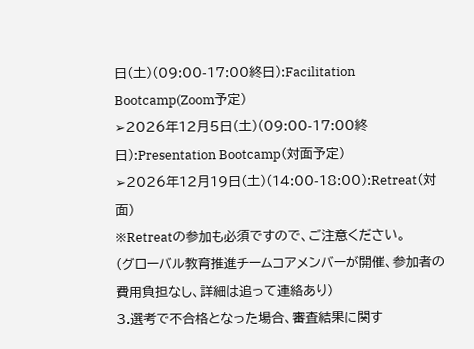日(土)(09:00-17:00終日):Facilitation Bootcamp(Zoom予定)
➢2026年12月5日(土)(09:00-17:00終日):Presentation Bootcamp(対面予定)
➢2026年12月19日(土)(14:00-18:00):Retreat(対面)
※Retreatの参加も必須ですので、ご注意ください。
(グローバル教育推進チームコアメンバーが開催、参加者の費用負担なし、詳細は追って連絡あり)
3.選考で不合格となった場合、審査結果に関す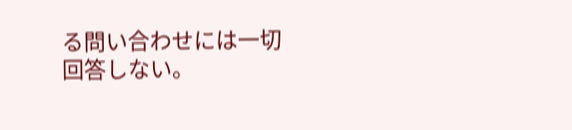る問い合わせには一切回答しない。